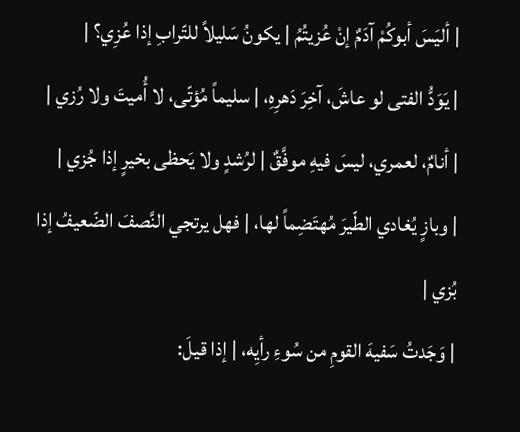| أليَسَ أبوكُمْ آدَمٌ إنْ عُزيتُمُ | يكونُ سَليلاً للتّرابِ إذا عُزِي؟ |
| يَوَدُّ الفتى لو عاشَ، آخِرَ دَهرِهِ، | سليماً مُؤتّى، لا أُميتَ ولا رُزي |
| أنامٌ، لعمري، ليسَ فيهِ موفَّقٌ | لرُشدٍ ولا يَحظى بخيرٍ إذا جُزي |
| وبازٍ يُغادي الطّيرَ مُهتَضِماً لها، | فهل يرتجي النَّصفَ الضّعيفُ إذا بُزي |
| وَجَدتُ سَفيهَ القومِ من سُوءِ رأيِه، | إذا قيلَ: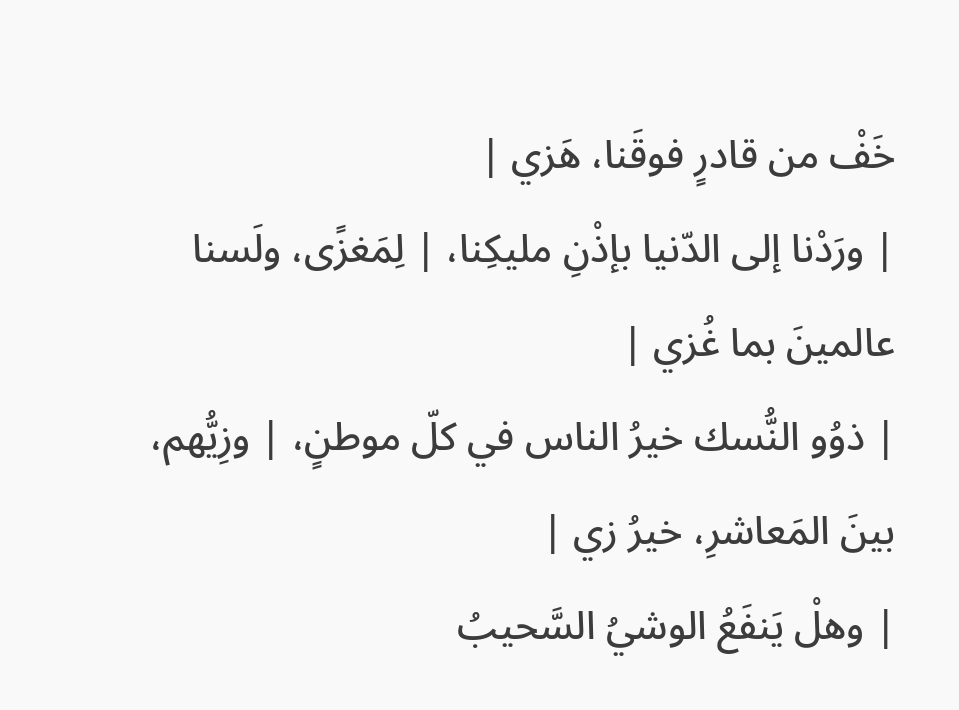خَفْ من قادرٍ فوقَنا، هَزي |
| ورَدْنا إلى الدّنيا بإذْنِ مليكِنا، | لِمَغزًى، ولَسنا عالمينَ بما غُزي |
| ذوُو النُّسك خيرُ الناس في كلّ موطنٍ، | وزِيُّهم، بينَ المَعاشرِ، خيرُ زي |
| وهلْ يَنفَعُ الوشيُ السَّحيبُ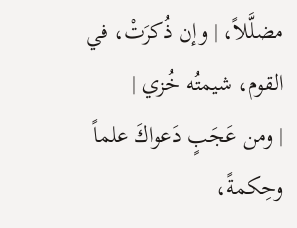مضلَّلاً، | وإن ذُكرَتْ، في القوم، شيمتُه خُزي |
| ومن عَجَبٍ دَعواكَ علماً وحِكمةً،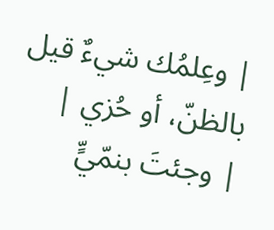| وعِلمُك شيءٌ قيل بالظنّ، أو حُزي |
| وجئتَ بنمّيٍّ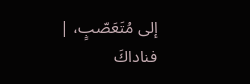إلى مُتَعَصّبٍ، | فناداكَ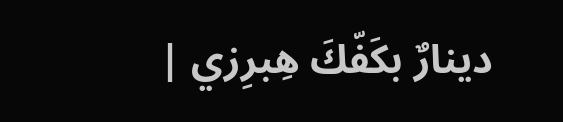دينارٌ بكَفّكَ هِبرِزي |